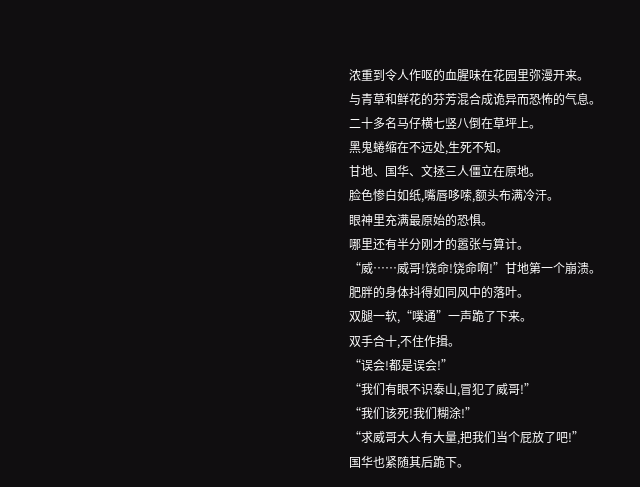浓重到令人作呕的血腥味在花园里弥漫开来。
与青草和鲜花的芬芳混合成诡异而恐怖的气息。
二十多名马仔横七竖八倒在草坪上。
黑鬼蜷缩在不远处,生死不知。
甘地、国华、文拯三人僵立在原地。
脸色惨白如纸,嘴唇哆嗦,额头布满冷汗。
眼神里充满最原始的恐惧。
哪里还有半分刚才的嚣张与算计。
“威……威哥!饶命!饶命啊!”甘地第一个崩溃。
肥胖的身体抖得如同风中的落叶。
双腿一软,“噗通”一声跪了下来。
双手合十,不住作揖。
“误会!都是误会!”
“我们有眼不识泰山,冒犯了威哥!”
“我们该死!我们糊涂!”
“求威哥大人有大量,把我们当个屁放了吧!”
国华也紧随其后跪下。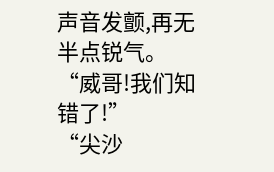声音发颤,再无半点锐气。
“威哥!我们知错了!”
“尖沙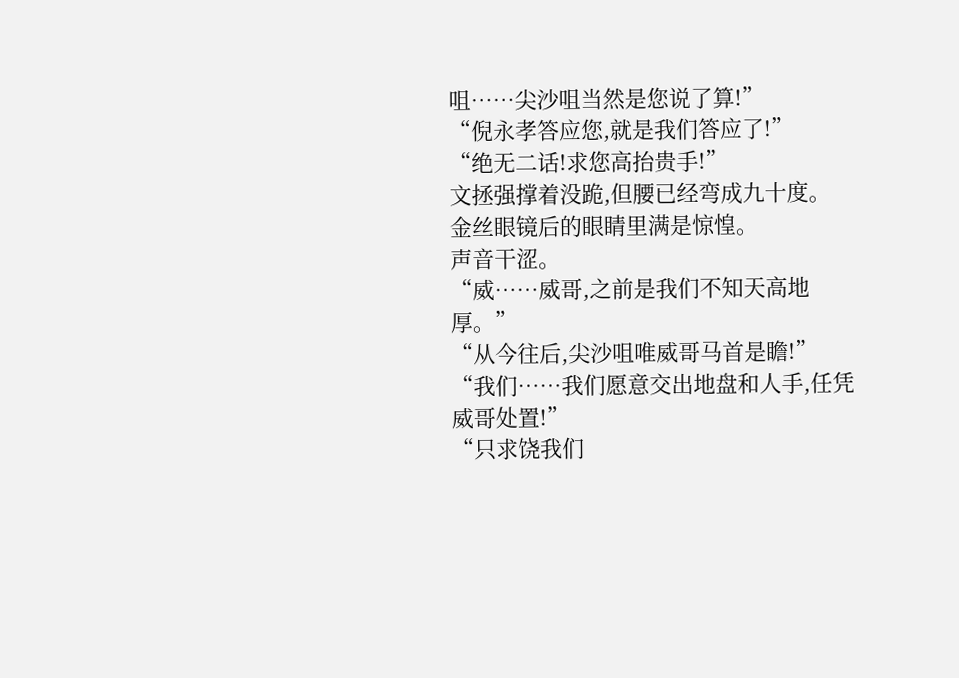咀……尖沙咀当然是您说了算!”
“倪永孝答应您,就是我们答应了!”
“绝无二话!求您高抬贵手!”
文拯强撑着没跪,但腰已经弯成九十度。
金丝眼镜后的眼睛里满是惊惶。
声音干涩。
“威……威哥,之前是我们不知天高地厚。”
“从今往后,尖沙咀唯威哥马首是瞻!”
“我们……我们愿意交出地盘和人手,任凭威哥处置!”
“只求饶我们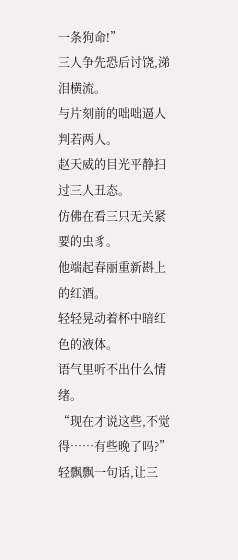一条狗命!”
三人争先恐后讨饶,涕泪横流。
与片刻前的咄咄逼人判若两人。
赵天威的目光平静扫过三人丑态。
仿佛在看三只无关紧要的虫豸。
他端起春丽重新斟上的红酒。
轻轻晃动着杯中暗红色的液体。
语气里听不出什么情绪。
“现在才说这些,不觉得……有些晚了吗?”
轻飘飘一句话,让三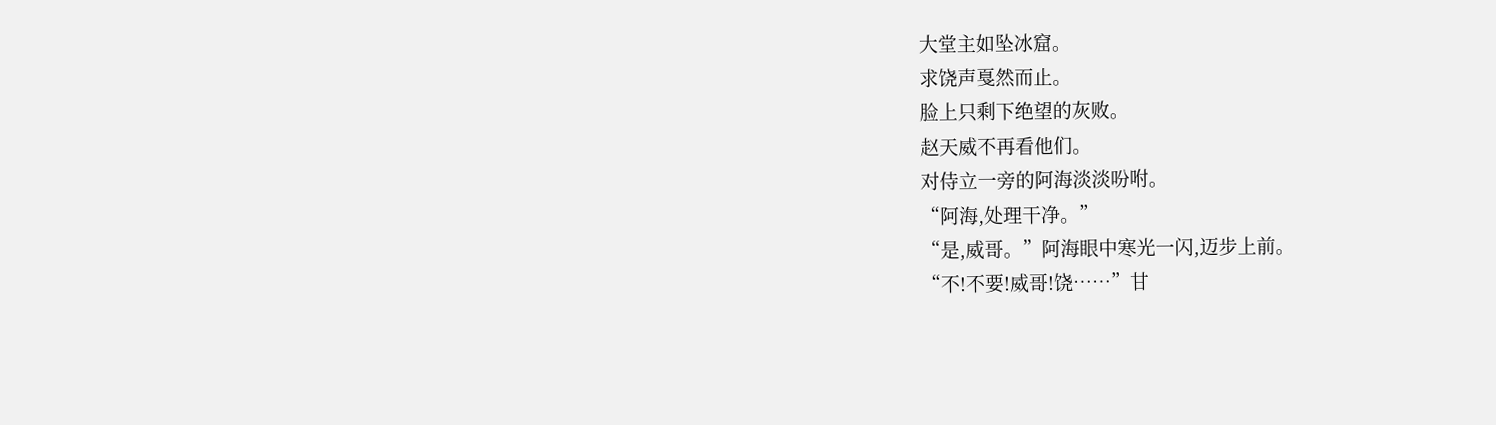大堂主如坠冰窟。
求饶声戛然而止。
脸上只剩下绝望的灰败。
赵天威不再看他们。
对侍立一旁的阿海淡淡吩咐。
“阿海,处理干净。”
“是,威哥。”阿海眼中寒光一闪,迈步上前。
“不!不要!威哥!饶……”甘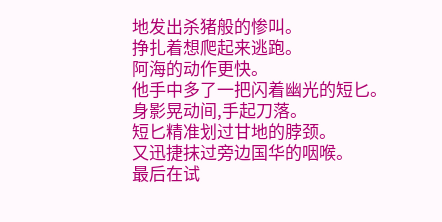地发出杀猪般的惨叫。
挣扎着想爬起来逃跑。
阿海的动作更快。
他手中多了一把闪着幽光的短匕。
身影晃动间,手起刀落。
短匕精准划过甘地的脖颈。
又迅捷抹过旁边国华的咽喉。
最后在试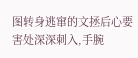图转身逃窜的文拯后心要害处深深刺入,手腕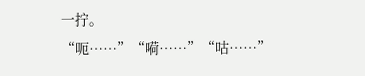一拧。
“呃……”“嗬……”“咕……”